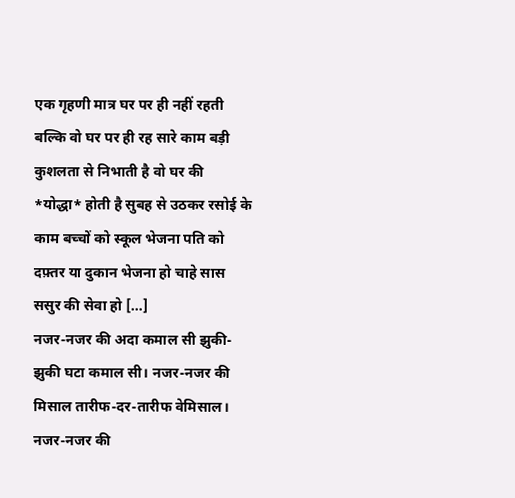एक गृहणी मात्र घर पर ही नहीं रहती बल्कि वो घर पर ही रह सारे काम बड़ी कुशलता से निभाती है वो घर की *योद्धा* होती है सुबह से उठकर रसोई के काम बच्चों को स्कूल भेजना पति को दफ़्तर या दुकान भेजना हो चाहे सास ससुर की सेवा हो […]
नजर-नजर की अदा कमाल सी झुकी-झुकी घटा कमाल सी। नजर-नजर की मिसाल तारीफ-दर-तारीफ वेमिसाल। नजर-नजर की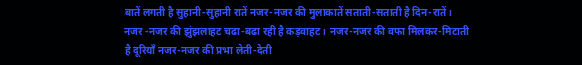बातें लगती है सुहानी-सुहानी रातें नजर-नजर की मुलाकातें सताती-सताती है दिन-रातें। नजर -नजर की झुंझलाहट चढा-बढा रही है कड़वाहट। नजर-नजर की वफा मिलकर-मिटाती है दूरियाँ नजर-नजर की प्रभा लेती-देती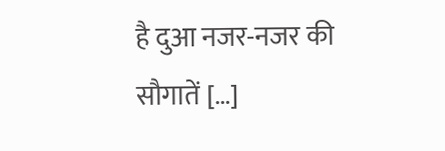है दुआ नजर-नजर की सौगातें […]